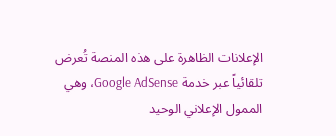الإعلانات الظاهرة على هذه المنصة تُعرض تلقائياً عبر خدمة Google AdSense، وهي الممول الإعلاني الوحيد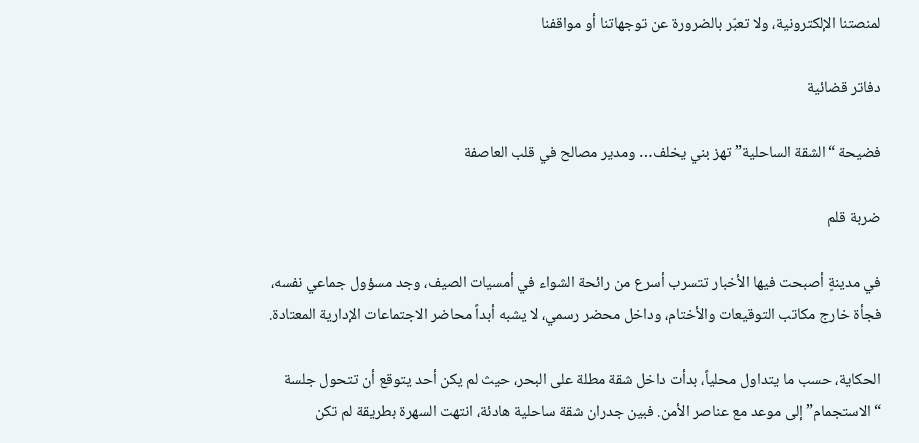لمنصتنا الإلكترونية، ولا تعبّر بالضرورة عن توجهاتنا أو مواقفنا

دفاتر قضائية

فضيحة “الشقة الساحلية” تهز بني يخلف… ومدير مصالح في قلب العاصفة

ضربة قلم

في مدينةٍ أصبحت فيها الأخبار تتسرب أسرع من رائحة الشواء في أمسيات الصيف، وجد مسؤول جماعي نفسه، فجأة خارج مكاتب التوقيعات والأختام، وداخل محضر رسمي، لا يشبه أبداً محاضر الاجتماعات الإدارية المعتادة.

الحكاية، حسب ما يتداول محلياً، بدأت داخل شقة مطلة على البحر، حيث لم يكن أحد يتوقع أن تتحول جلسة “الاستجمام” إلى موعد مع عناصر الأمن. فبين جدران شقة ساحلية هادئة، انتهت السهرة بطريقة لم تكن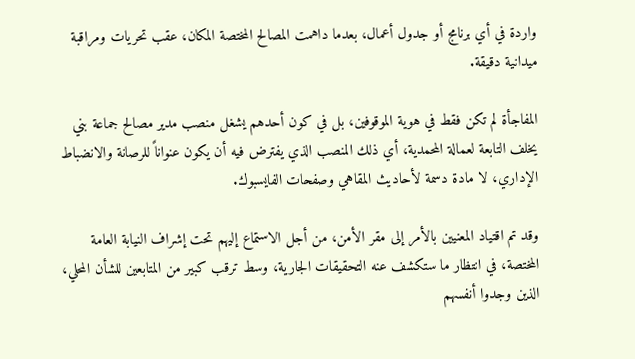واردة في أي برنامج أو جدول أعمال، بعدما داهمت المصالح المختصة المكان، عقب تحريات ومراقبة ميدانية دقيقة.

المفاجأة لم تكن فقط في هوية الموقوفين، بل في كون أحدهم يشغل منصب مدير مصالح جماعة بني يخلف التابعة لعمالة المحمدية، أي ذلك المنصب الذي يفترض فيه أن يكون عنواناً للرصانة والانضباط الإداري، لا مادة دسمة لأحاديث المقاهي وصفحات الفايسبوك.

وقد تم اقتياد المعنيين بالأمر إلى مقر الأمن، من أجل الاستماع إليهم تحت إشراف النيابة العامة المختصة، في انتظار ما ستكشف عنه التحقيقات الجارية، وسط ترقب كبير من المتابعين للشأن المحلي، الذين وجدوا أنفسهم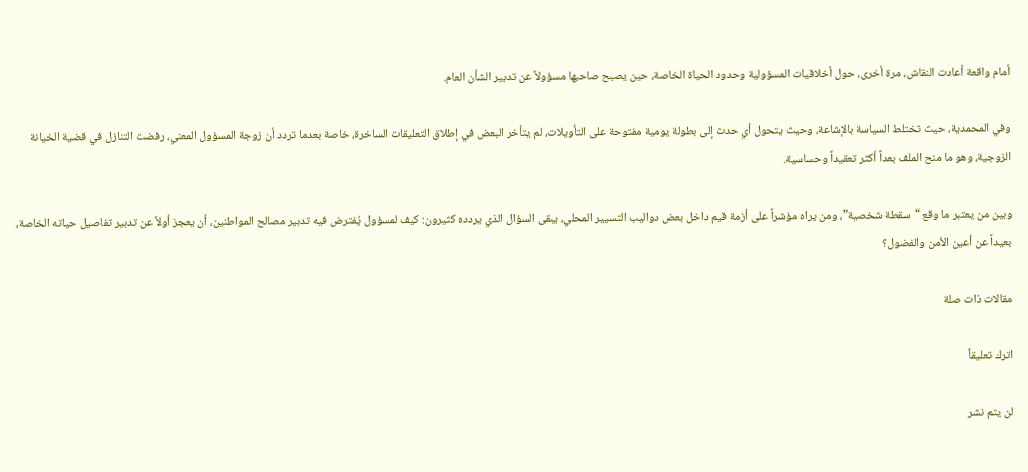أمام واقعة أعادت النقاش، مرة أخرى، حول أخلاقيات المسؤولية وحدود الحياة الخاصة، حين يصبح صاحبها مسؤولاً عن تدبير الشأن العام.

وفي المحمدية، حيث تختلط السياسة بالإشاعة، وحيث يتحول أي حدث إلى بطولة يومية مفتوحة على التأويلات، لم يتأخر البعض في إطلاق التعليقات الساخرة، خاصة بعدما تردد أن زوجة المسؤول المعني، رفضت التنازل في قضية الخيانة الزوجية، وهو ما منح الملف بعداً أكثر تعقيداً وحساسية.

وبين من يعتبر ما وقع “سقطة شخصية”، ومن يراه مؤشراً على أزمة قيم داخل بعض دواليب التسيير المحلي، يبقى السؤال الذي يردده كثيرون: كيف لمسؤول يُفترض فيه تدبير مصالح المواطنين، أن يعجز أولاً عن تدبير تفاصيل حياته الخاصة، بعيداً عن أعين الأمن والفضول؟

مقالات ذات صلة

اترك تعليقاً

لن يتم نشر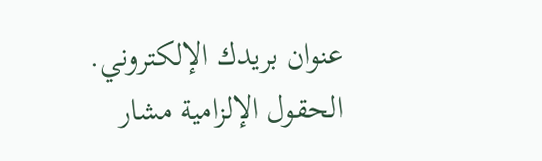عنوان بريدك الإلكتروني. الحقول الإلزامية مشار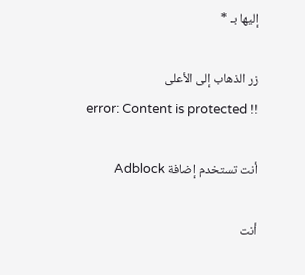إليها بـ *

زر الذهاب إلى الأعلى
error: Content is protected !!

أنت تستخدم إضافة Adblock

أنت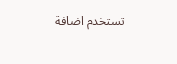تستخدم اضافة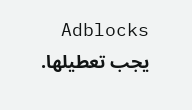Adblocks يجب تعطيلها.